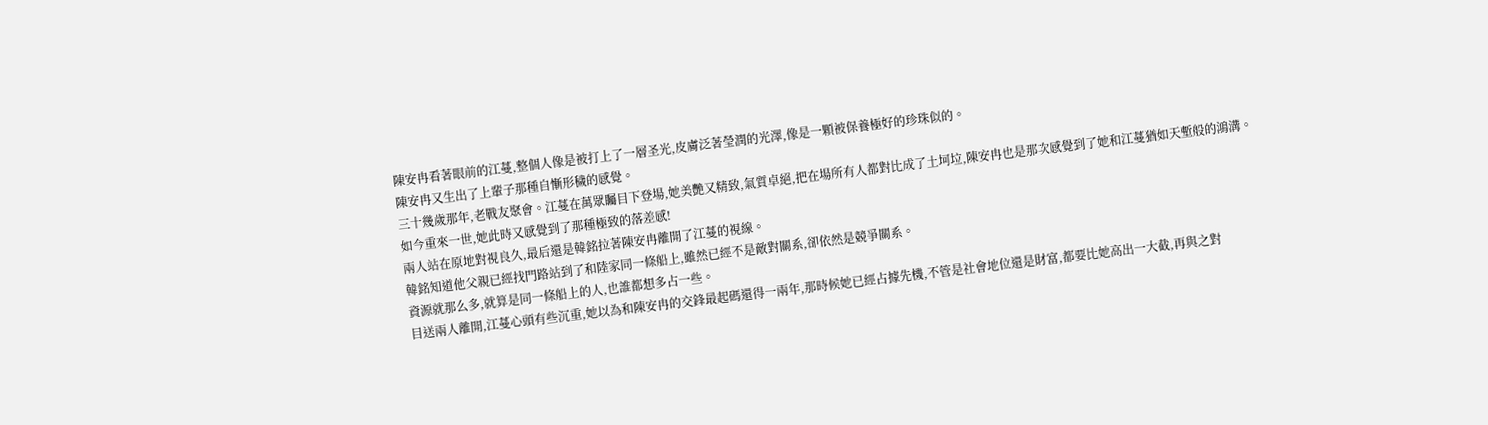陳安冉看著眼前的江蔓,整個人像是被打上了一層圣光,皮膚泛著瑩潤的光澤,像是一顆被保養極好的珍珠似的。
陳安冉又生出了上輩子那種自慚形穢的感覺。
三十幾歲那年,老戰友聚會。江蔓在萬眾矚目下登場,她美艷又精致,氣質卓絕,把在場所有人都對比成了土坷垃,陳安冉也是那次感覺到了她和江蔓猶如天塹般的鴻溝。
如今重來一世,她此時又感覺到了那種極致的落差感!
兩人站在原地對視良久,最后還是韓銘拉著陳安冉離開了江蔓的視線。
韓銘知道他父親已經找門路站到了和陸家同一條船上,雖然已經不是敵對關系,卻依然是競爭關系。
資源就那么多,就算是同一條船上的人,也誰都想多占一些。
目送兩人離開,江蔓心頭有些沉重,她以為和陳安冉的交鋒最起碼還得一兩年,那時候她已經占據先機,不管是社會地位還是財富,都要比她高出一大截,再與之對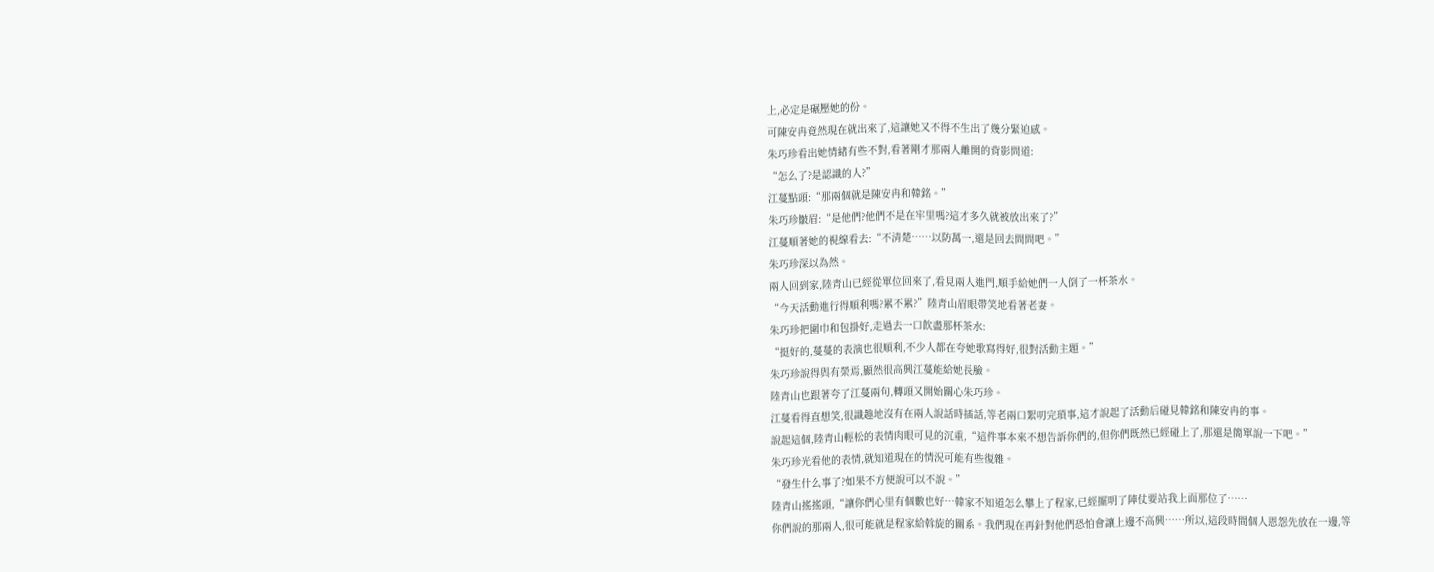上,必定是碾壓她的份。
可陳安冉竟然現在就出來了,這讓她又不得不生出了幾分緊迫感。
朱巧珍看出她情緒有些不對,看著剛才那兩人離開的背影問道:
“怎么了?是認識的人?”
江蔓點頭:“那兩個就是陳安冉和韓銘。”
朱巧珍皺眉:“是他們?他們不是在牢里嗎?這才多久就被放出來了?”
江蔓順著她的視線看去:“不清楚……以防萬一,還是回去問問吧。”
朱巧珍深以為然。
兩人回到家,陸青山已經從單位回來了,看見兩人進門,順手給她們一人倒了一杯茶水。
“今天活動進行得順利嗎?累不累?”陸青山眉眼帶笑地看著老妻。
朱巧珍把圍巾和包掛好,走過去一口飲盡那杯茶水:
“挺好的,蔓蔓的表演也很順利,不少人都在夸她歌寫得好,很對活動主題。”
朱巧珍說得與有榮焉,顯然很高興江蔓能給她長臉。
陸青山也跟著夸了江蔓兩句,轉頭又開始關心朱巧珍。
江蔓看得直想笑,很識趣地沒有在兩人說話時插話,等老兩口絮叨完瑣事,這才說起了活動后碰見韓銘和陳安冉的事。
說起這個,陸青山輕松的表情肉眼可見的沉重,“這件事本來不想告訴你們的,但你們既然已經碰上了,那還是簡單說一下吧。”
朱巧珍光看他的表情,就知道現在的情況可能有些復雜。
“發生什么事了?如果不方便說可以不說。”
陸青山搖搖頭,“讓你們心里有個數也好…韓家不知道怎么攀上了程家,已經擺明了陣仗要站我上面那位了……
你們說的那兩人,很可能就是程家給斡旋的關系。我們現在再針對他們恐怕會讓上邊不高興……所以,這段時間個人恩怨先放在一邊,等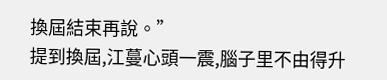換屆結束再說。”
提到換屆,江蔓心頭一震,腦子里不由得升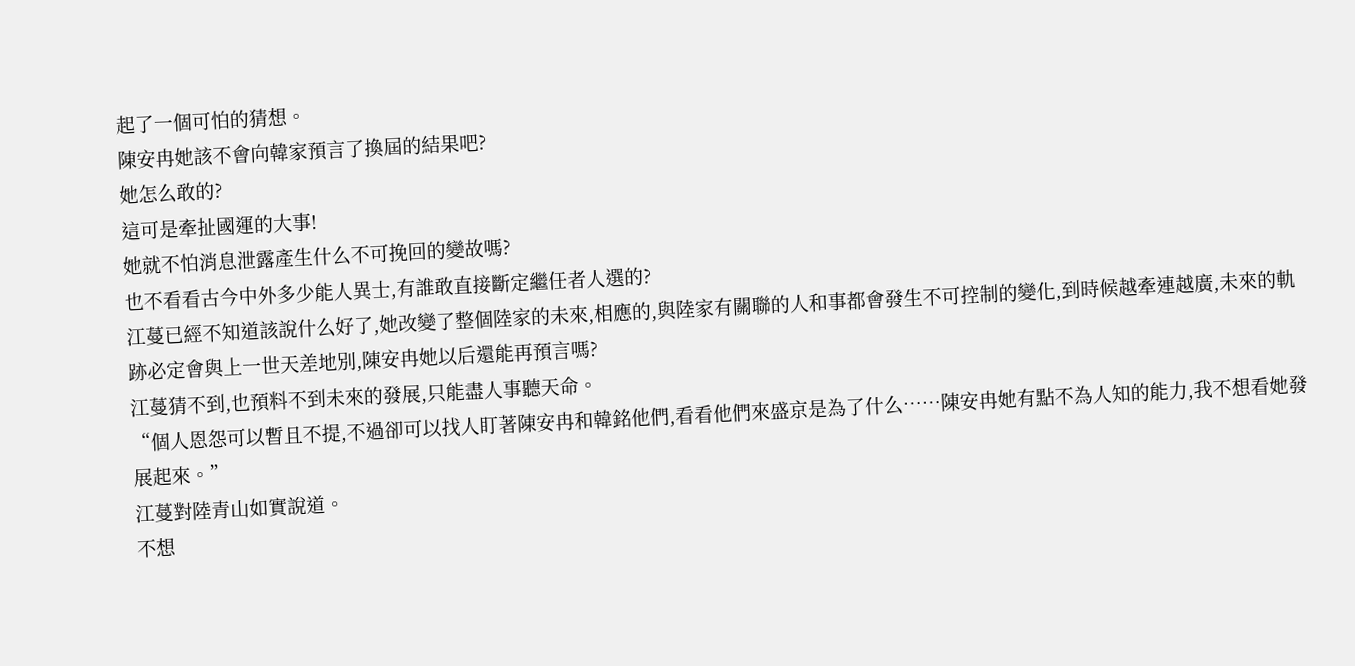起了一個可怕的猜想。
陳安冉她該不會向韓家預言了換屆的結果吧?
她怎么敢的?
這可是牽扯國運的大事!
她就不怕消息泄露產生什么不可挽回的變故嗎?
也不看看古今中外多少能人異士,有誰敢直接斷定繼任者人選的?
江蔓已經不知道該說什么好了,她改變了整個陸家的未來,相應的,與陸家有關聯的人和事都會發生不可控制的變化,到時候越牽連越廣,未來的軌跡必定會與上一世天差地別,陳安冉她以后還能再預言嗎?
江蔓猜不到,也預料不到未來的發展,只能盡人事聽天命。
“個人恩怨可以暫且不提,不過卻可以找人盯著陳安冉和韓銘他們,看看他們來盛京是為了什么……陳安冉她有點不為人知的能力,我不想看她發展起來。”
江蔓對陸青山如實說道。
不想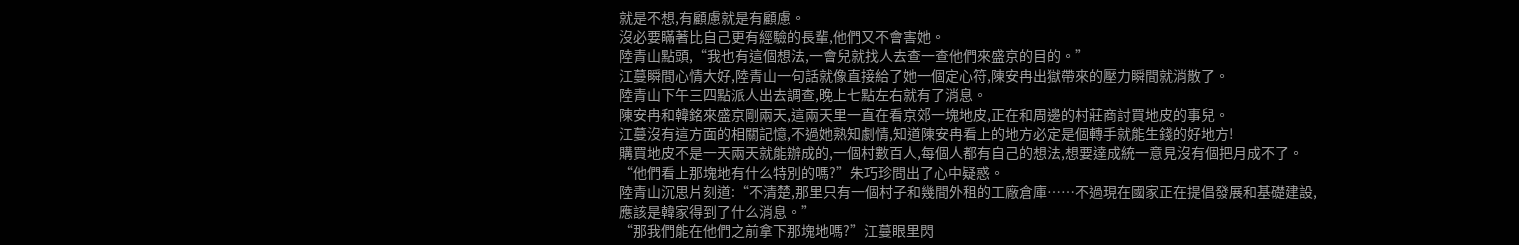就是不想,有顧慮就是有顧慮。
沒必要瞞著比自己更有經驗的長輩,他們又不會害她。
陸青山點頭,“我也有這個想法,一會兒就找人去查一查他們來盛京的目的。”
江蔓瞬間心情大好,陸青山一句話就像直接給了她一個定心符,陳安冉出獄帶來的壓力瞬間就消散了。
陸青山下午三四點派人出去調查,晚上七點左右就有了消息。
陳安冉和韓銘來盛京剛兩天,這兩天里一直在看京郊一塊地皮,正在和周邊的村莊商討買地皮的事兒。
江蔓沒有這方面的相關記憶,不過她熟知劇情,知道陳安冉看上的地方必定是個轉手就能生錢的好地方!
購買地皮不是一天兩天就能辦成的,一個村數百人,每個人都有自己的想法,想要達成統一意見沒有個把月成不了。
“他們看上那塊地有什么特別的嗎?”朱巧珍問出了心中疑惑。
陸青山沉思片刻道:“不清楚,那里只有一個村子和幾間外租的工廠倉庫……不過現在國家正在提倡發展和基礎建設,應該是韓家得到了什么消息。”
“那我們能在他們之前拿下那塊地嗎?”江蔓眼里閃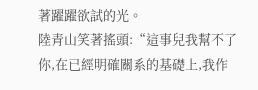著躍躍欲試的光。
陸青山笑著搖頭:“這事兒我幫不了你,在已經明確關系的基礎上,我作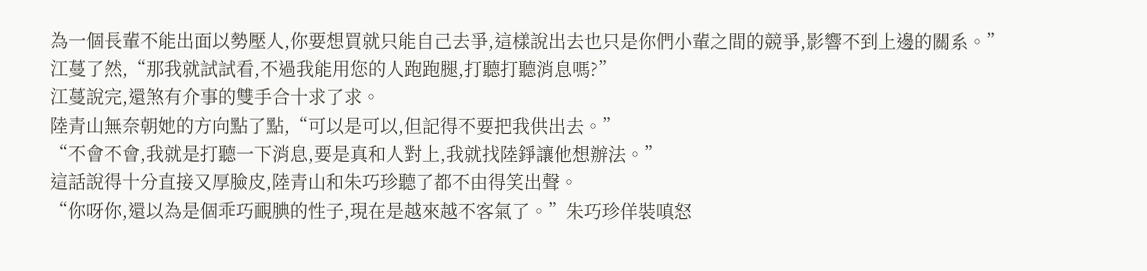為一個長輩不能出面以勢壓人,你要想買就只能自己去爭,這樣說出去也只是你們小輩之間的競爭,影響不到上邊的關系。”
江蔓了然,“那我就試試看,不過我能用您的人跑跑腿,打聽打聽消息嗎?”
江蔓說完,還煞有介事的雙手合十求了求。
陸青山無奈朝她的方向點了點,“可以是可以,但記得不要把我供出去。”
“不會不會,我就是打聽一下消息,要是真和人對上,我就找陸錚讓他想辦法。”
這話說得十分直接又厚臉皮,陸青山和朱巧珍聽了都不由得笑出聲。
“你呀你,還以為是個乖巧靦腆的性子,現在是越來越不客氣了。”朱巧珍佯裝嗔怒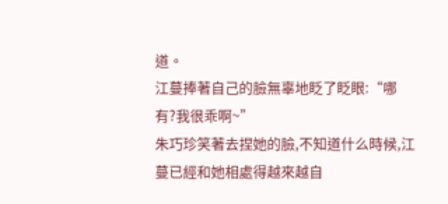道。
江蔓捧著自己的臉無辜地眨了眨眼:“哪有?我很乖啊~”
朱巧珍笑著去捏她的臉,不知道什么時候,江蔓已經和她相處得越來越自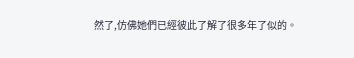然了,仿佛她們已經彼此了解了很多年了似的。